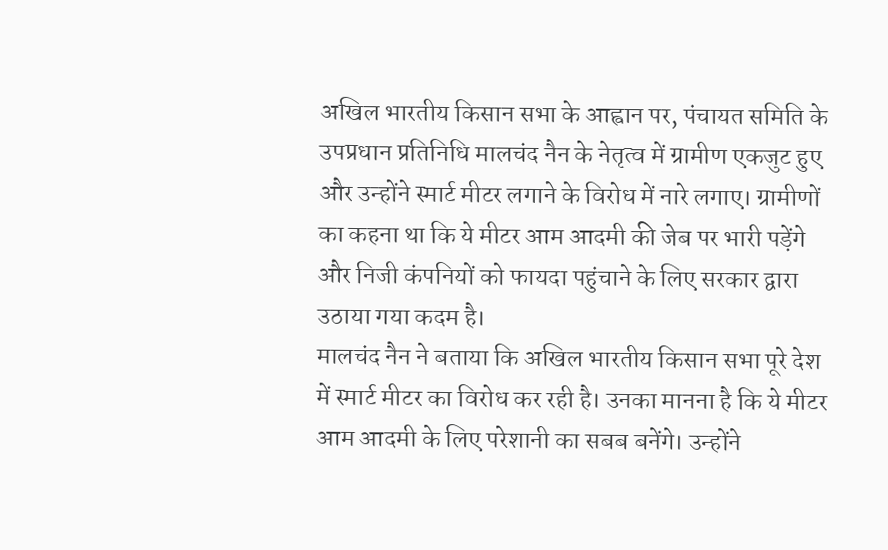अखिल भारतीय किसान सभा के आह्वान पर, पंचायत समिति के उपप्रधान प्रतिनिधि मालचंद नैन के नेतृत्व में ग्रामीण एकजुट हुए और उन्होंने स्मार्ट मीटर लगाने के विरोध में नारे लगाए। ग्रामीणों का कहना था कि ये मीटर आम आदमी की जेब पर भारी पड़ेंगे और निजी कंपनियों को फायदा पहुंचाने के लिए सरकार द्वारा उठाया गया कदम है।
मालचंद नैन ने बताया कि अखिल भारतीय किसान सभा पूरे देश में स्मार्ट मीटर का विरोध कर रही है। उनका मानना है कि ये मीटर आम आदमी के लिए परेशानी का सबब बनेंगे। उन्होंने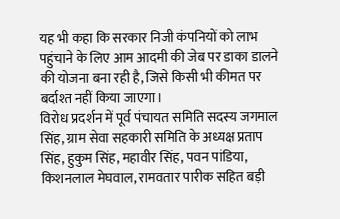यह भी कहा कि सरकार निजी कंपनियों को लाभ पहुंचाने के लिए आम आदमी की जेब पर डाका डालने की योजना बना रही है, जिसे किसी भी कीमत पर बर्दाश्त नहीं किया जाएगा।
विरोध प्रदर्शन में पूर्व पंचायत समिति सदस्य जगमाल सिंह, ग्राम सेवा सहकारी समिति के अध्यक्ष प्रताप सिंह, हुकुम सिंह, महावीर सिंह, पवन पांडिया, किशनलाल मेघवाल, रामवतार पारीक सहित बड़ी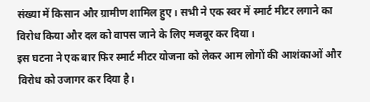संख्या में किसान और ग्रामीण शामिल हुए। सभी ने एक स्वर में स्मार्ट मीटर लगाने का विरोध किया और दल को वापस जाने के लिए मजबूर कर दिया।
इस घटना ने एक बार फिर स्मार्ट मीटर योजना को लेकर आम लोगों की आशंकाओं और विरोध को उजागर कर दिया है।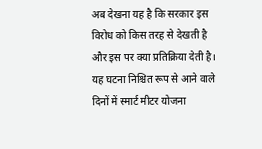अब देखना यह है कि सरकार इस विरोध को किस तरह से देखती है और इस पर क्या प्रतिक्रिया देती है। यह घटना निश्चित रूप से आने वाले दिनों में स्मार्ट मीटर योजना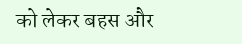को लेकर बहस और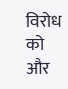विरोध को और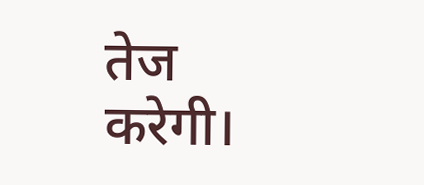तेज करेगी।